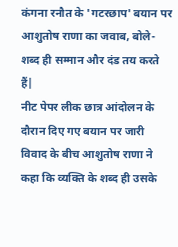कंगना रनौत के 'गटरछाप' बयान पर आशुतोष राणा का जवाब, बोले- शब्द ही सम्मान और दंड तय करते हैं|
नीट पेपर लीक छात्र आंदोलन के दौरान दिए गए बयान पर जारी विवाद के बीच आशुतोष राणा ने कहा कि व्यक्ति के शब्द ही उसके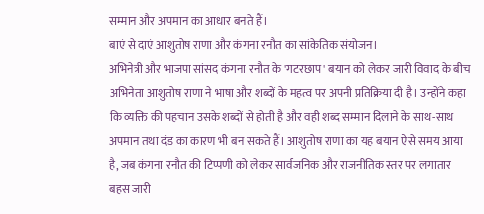सम्मान और अपमान का आधार बनते हैं।
बाएं से दाएं आशुतोष राणा और कंगना रनौत का सांकेतिक संयोजन।
अभिनेत्री और भाजपा सांसद कंगना रनौत के 'गटरछाप' बयान को लेकर जारी विवाद के बीच अभिनेता आशुतोष राणा ने भाषा और शब्दों के महत्व पर अपनी प्रतिक्रिया दी है। उन्होंने कहा कि व्यक्ति की पहचान उसके शब्दों से होती है और वही शब्द सम्मान दिलाने के साथ-साथ अपमान तथा दंड का कारण भी बन सकते हैं। आशुतोष राणा का यह बयान ऐसे समय आया है, जब कंगना रनौत की टिप्पणी को लेकर सार्वजनिक और राजनीतिक स्तर पर लगातार बहस जारी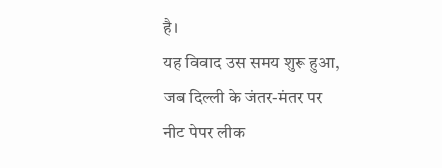है।
यह विवाद उस समय शुरू हुआ, जब दिल्ली के जंतर-मंतर पर नीट पेपर लीक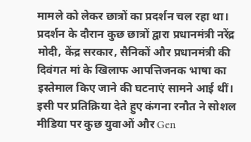मामले को लेकर छात्रों का प्रदर्शन चल रहा था। प्रदर्शन के दौरान कुछ छात्रों द्वारा प्रधानमंत्री नरेंद्र मोदी, केंद्र सरकार, सैनिकों और प्रधानमंत्री की दिवंगत मां के खिलाफ आपत्तिजनक भाषा का इस्तेमाल किए जाने की घटनाएं सामने आई थीं। इसी पर प्रतिक्रिया देते हुए कंगना रनौत ने सोशल मीडिया पर कुछ युवाओं और Gen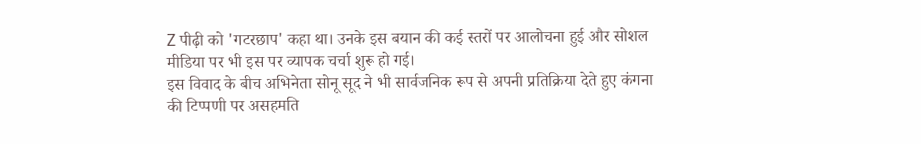Z पीढ़ी को 'गटरछाप' कहा था। उनके इस बयान की कई स्तरों पर आलोचना हुई और सोशल मीडिया पर भी इस पर व्यापक चर्चा शुरू हो गई।
इस विवाद के बीच अभिनेता सोनू सूद ने भी सार्वजनिक रूप से अपनी प्रतिक्रिया देते हुए कंगना की टिप्पणी पर असहमति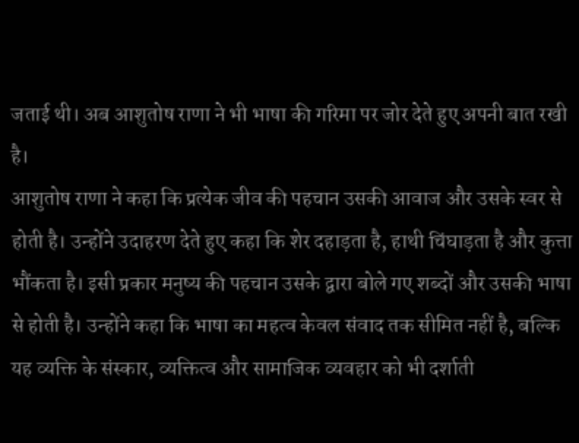जताई थी। अब आशुतोष राणा ने भी भाषा की गरिमा पर जोर देते हुए अपनी बात रखी है।
आशुतोष राणा ने कहा कि प्रत्येक जीव की पहचान उसकी आवाज और उसके स्वर से होती है। उन्होंने उदाहरण देते हुए कहा कि शेर दहाड़ता है, हाथी चिंघाड़ता है और कुत्ता भौंकता है। इसी प्रकार मनुष्य की पहचान उसके द्वारा बोले गए शब्दों और उसकी भाषा से होती है। उन्होंने कहा कि भाषा का महत्व केवल संवाद तक सीमित नहीं है, बल्कि यह व्यक्ति के संस्कार, व्यक्तित्व और सामाजिक व्यवहार को भी दर्शाती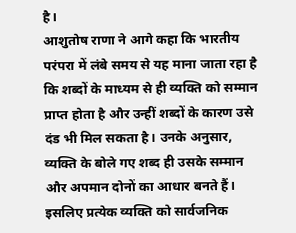है।
आशुतोष राणा ने आगे कहा कि भारतीय परंपरा में लंबे समय से यह माना जाता रहा है कि शब्दों के माध्यम से ही व्यक्ति को सम्मान प्राप्त होता है और उन्हीं शब्दों के कारण उसे दंड भी मिल सकता है। उनके अनुसार, व्यक्ति के बोले गए शब्द ही उसके सम्मान और अपमान दोनों का आधार बनते हैं। इसलिए प्रत्येक व्यक्ति को सार्वजनिक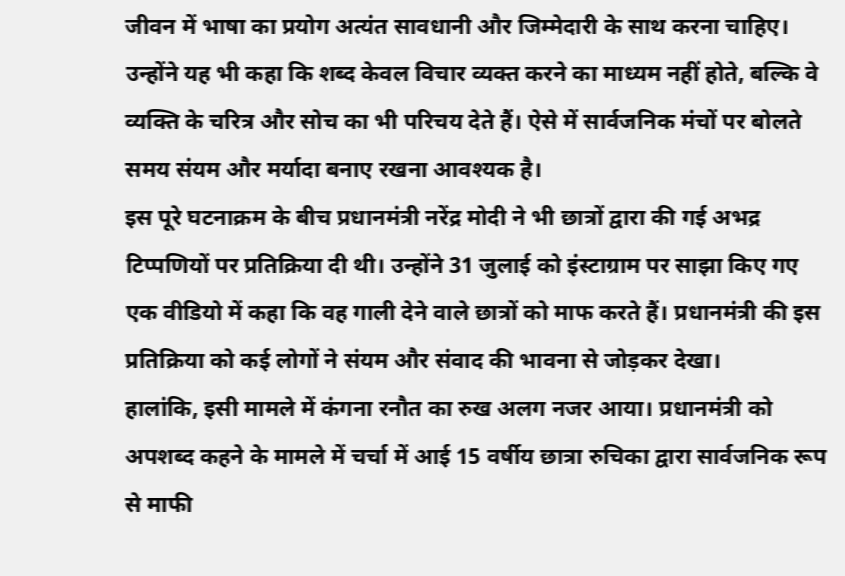जीवन में भाषा का प्रयोग अत्यंत सावधानी और जिम्मेदारी के साथ करना चाहिए।
उन्होंने यह भी कहा कि शब्द केवल विचार व्यक्त करने का माध्यम नहीं होते, बल्कि वे व्यक्ति के चरित्र और सोच का भी परिचय देते हैं। ऐसे में सार्वजनिक मंचों पर बोलते समय संयम और मर्यादा बनाए रखना आवश्यक है।
इस पूरे घटनाक्रम के बीच प्रधानमंत्री नरेंद्र मोदी ने भी छात्रों द्वारा की गई अभद्र टिप्पणियों पर प्रतिक्रिया दी थी। उन्होंने 31 जुलाई को इंस्टाग्राम पर साझा किए गए एक वीडियो में कहा कि वह गाली देने वाले छात्रों को माफ करते हैं। प्रधानमंत्री की इस प्रतिक्रिया को कई लोगों ने संयम और संवाद की भावना से जोड़कर देखा।
हालांकि, इसी मामले में कंगना रनौत का रुख अलग नजर आया। प्रधानमंत्री को अपशब्द कहने के मामले में चर्चा में आई 15 वर्षीय छात्रा रुचिका द्वारा सार्वजनिक रूप से माफी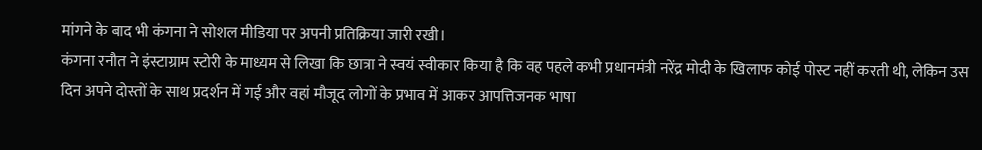मांगने के बाद भी कंगना ने सोशल मीडिया पर अपनी प्रतिक्रिया जारी रखी।
कंगना रनौत ने इंस्टाग्राम स्टोरी के माध्यम से लिखा कि छात्रा ने स्वयं स्वीकार किया है कि वह पहले कभी प्रधानमंत्री नरेंद्र मोदी के खिलाफ कोई पोस्ट नहीं करती थी, लेकिन उस दिन अपने दोस्तों के साथ प्रदर्शन में गई और वहां मौजूद लोगों के प्रभाव में आकर आपत्तिजनक भाषा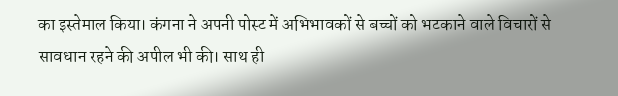का इस्तेमाल किया। कंगना ने अपनी पोस्ट में अभिभावकों से बच्चों को भटकाने वाले विचारों से सावधान रहने की अपील भी की। साथ ही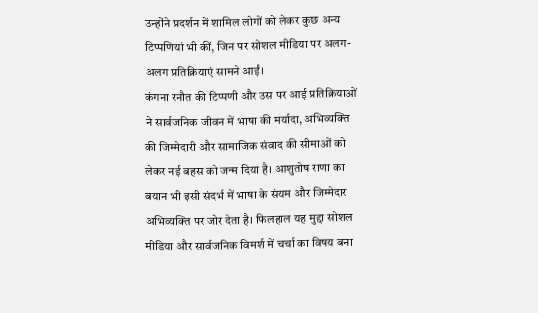उन्होंने प्रदर्शन में शामिल लोगों को लेकर कुछ अन्य टिप्पणियां भी कीं, जिन पर सोशल मीडिया पर अलग-अलग प्रतिक्रियाएं सामने आईं।
कंगना रनौत की टिप्पणी और उस पर आई प्रतिक्रियाओं ने सार्वजनिक जीवन में भाषा की मर्यादा, अभिव्यक्ति की जिम्मेदारी और सामाजिक संवाद की सीमाओं को लेकर नई बहस को जन्म दिया है। आशुतोष राणा का बयान भी इसी संदर्भ में भाषा के संयम और जिम्मेदार अभिव्यक्ति पर जोर देता है। फिलहाल यह मुद्दा सोशल मीडिया और सार्वजनिक विमर्श में चर्चा का विषय बना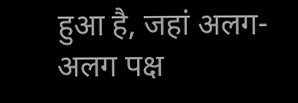हुआ है, जहां अलग-अलग पक्ष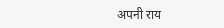अपनी राय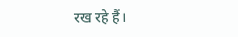रख रहे हैं।